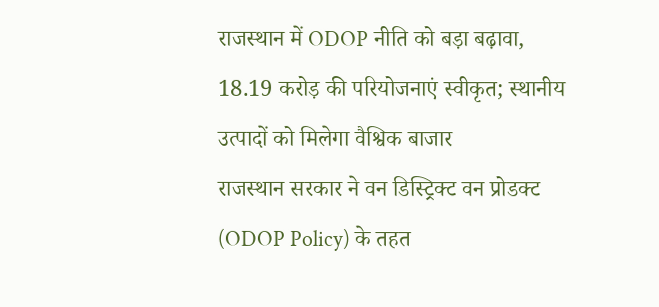राजस्थान में ODOP नीति को बड़ा बढ़ावा, 18.19 करोड़ की परियोजनाएं स्वीकृत; स्थानीय उत्पादों को मिलेगा वैश्विक बाजार
राजस्थान सरकार ने वन डिस्ट्रिक्ट वन प्रोडक्ट (ODOP Policy) के तहत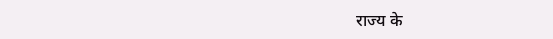राज्य के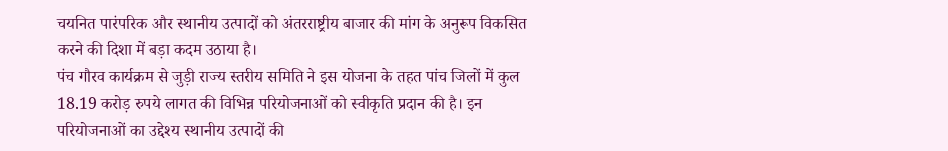चयनित पारंपरिक और स्थानीय उत्पादों को अंतरराष्ट्रीय बाजार की मांग के अनुरूप विकसित करने की दिशा में बड़ा कदम उठाया है।
पंच गौरव कार्यक्रम से जुड़ी राज्य स्तरीय समिति ने इस योजना के तहत पांच जिलों में कुल 18.19 करोड़ रुपये लागत की विभिन्न परियोजनाओं को स्वीकृति प्रदान की है। इन परियोजनाओं का उद्देश्य स्थानीय उत्पादों की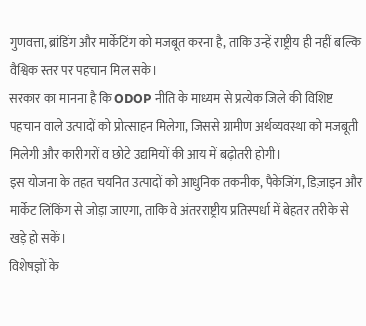गुणवत्ता, ब्रांडिंग और मार्केटिंग को मजबूत करना है, ताकि उन्हें राष्ट्रीय ही नहीं बल्कि वैश्विक स्तर पर पहचान मिल सके।
सरकार का मानना है कि ODOP नीति के माध्यम से प्रत्येक जिले की विशिष्ट पहचान वाले उत्पादों को प्रोत्साहन मिलेगा, जिससे ग्रामीण अर्थव्यवस्था को मजबूती मिलेगी और कारीगरों व छोटे उद्यमियों की आय में बढ़ोतरी होगी।
इस योजना के तहत चयनित उत्पादों को आधुनिक तकनीक, पैकेजिंग, डिज़ाइन और मार्केट लिंकिंग से जोड़ा जाएगा, ताकि वे अंतरराष्ट्रीय प्रतिस्पर्धा में बेहतर तरीके से खड़े हो सकें।
विशेषज्ञों के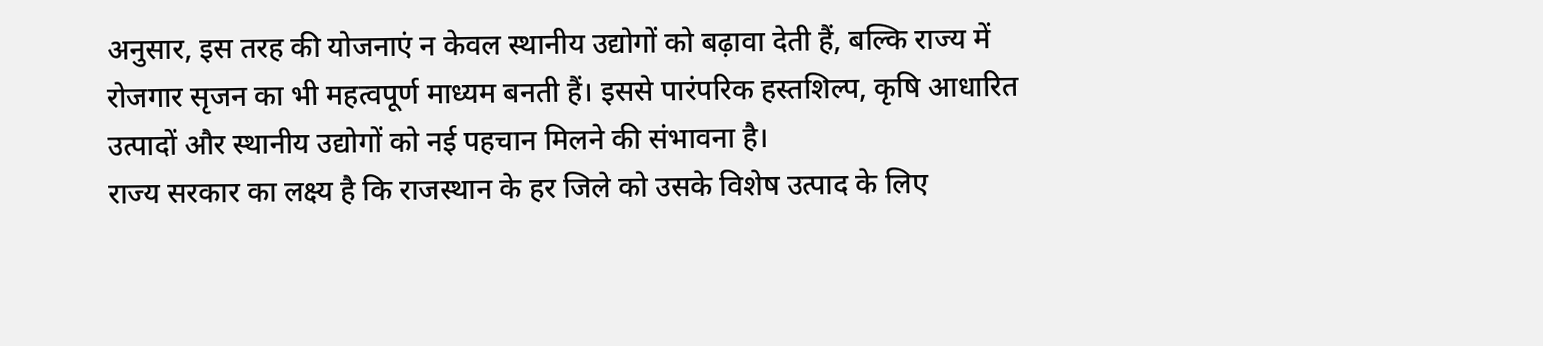अनुसार, इस तरह की योजनाएं न केवल स्थानीय उद्योगों को बढ़ावा देती हैं, बल्कि राज्य में रोजगार सृजन का भी महत्वपूर्ण माध्यम बनती हैं। इससे पारंपरिक हस्तशिल्प, कृषि आधारित उत्पादों और स्थानीय उद्योगों को नई पहचान मिलने की संभावना है।
राज्य सरकार का लक्ष्य है कि राजस्थान के हर जिले को उसके विशेष उत्पाद के लिए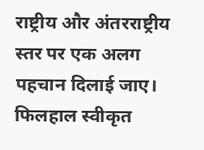राष्ट्रीय और अंतरराष्ट्रीय स्तर पर एक अलग पहचान दिलाई जाए।
फिलहाल स्वीकृत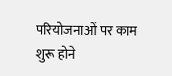परियोजनाओं पर काम शुरू होने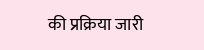की प्रक्रिया जारी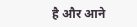है और आने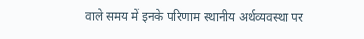वाले समय में इनके परिणाम स्थानीय अर्थव्यवस्था पर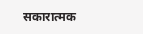सकारात्मक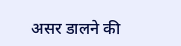असर डालने की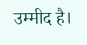उम्मीद है।